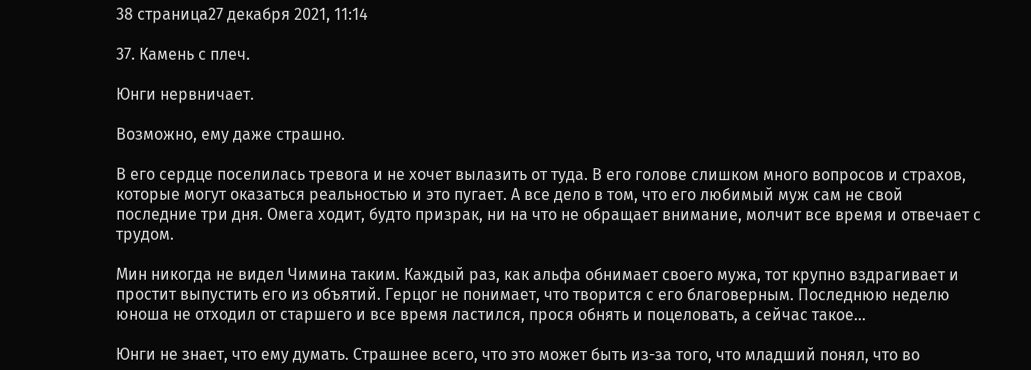38 страница27 декабря 2021, 11:14

37. Камень с плеч.

Юнги нервничает.

Возможно, ему даже страшно.

В его сердце поселилась тревога и не хочет вылазить от туда. В его голове слишком много вопросов и страхов, которые могут оказаться реальностью и это пугает. А все дело в том, что его любимый муж сам не свой последние три дня. Омега ходит, будто призрак, ни на что не обращает внимание, молчит все время и отвечает с трудом.

Мин никогда не видел Чимина таким. Каждый раз, как альфа обнимает своего мужа, тот крупно вздрагивает и простит выпустить его из объятий. Герцог не понимает, что творится с его благоверным. Последнюю неделю юноша не отходил от старшего и все время ластился, прося обнять и поцеловать, а сейчас такое...

Юнги не знает, что ему думать. Страшнее всего, что это может быть из-за того, что младший понял, что во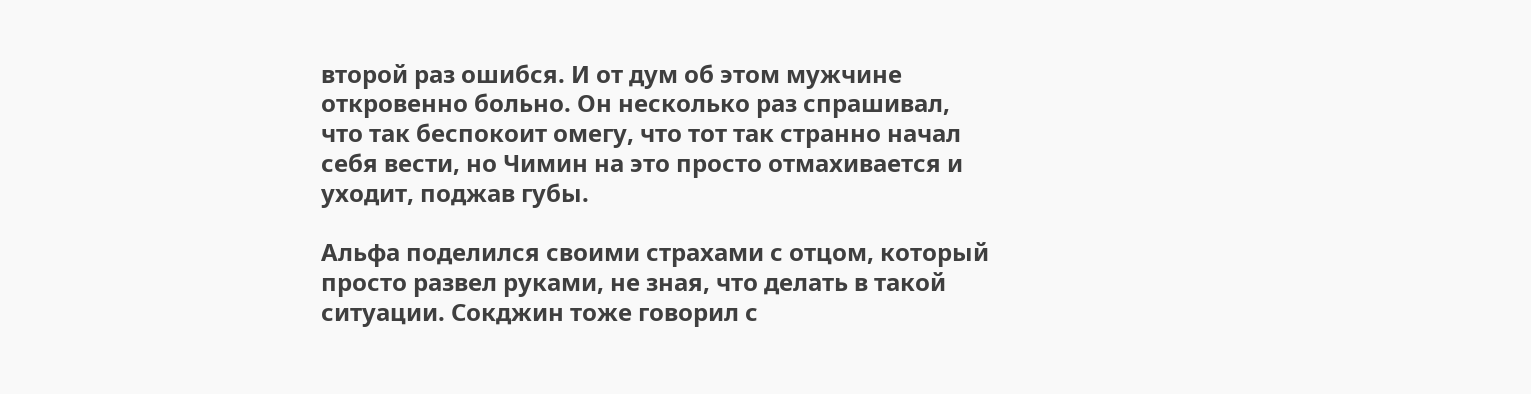второй раз ошибся. И от дум об этом мужчине откровенно больно. Он несколько раз спрашивал, что так беспокоит омегу, что тот так странно начал себя вести, но Чимин на это просто отмахивается и уходит, поджав губы.

Альфа поделился своими страхами с отцом, который просто развел руками, не зная, что делать в такой ситуации. Сокджин тоже говорил с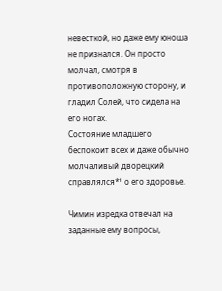невесткой, но даже ему юноша не признался. Он просто молчал, смотря в противоположную сторону, и гладил Солей, что сидела на его ногах.
Состояние младшего беспокоит всех и даже обычно молчаливый дворецкий справлялся*¹ о его здоровье.

Чимин изредка отвечал на заданные ему вопросы,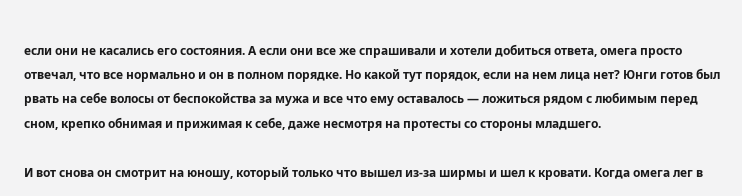если они не касались его состояния. А если они все же спрашивали и хотели добиться ответа, омега просто отвечал, что все нормально и он в полном порядке. Но какой тут порядок, если на нем лица нет? Юнги готов был рвать на себе волосы от беспокойства за мужа и все что ему оставалось — ложиться рядом с любимым перед сном, крепко обнимая и прижимая к себе, даже несмотря на протесты со стороны младшего.

И вот снова он смотрит на юношу, который только что вышел из-за ширмы и шел к кровати. Когда омега лег в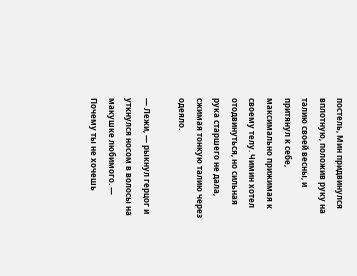постель, Мин придвинулся вплотную, положив руку на талию своей весны, и притянул к себе, максимально прижимая к своему телу. Чимин хотел отодвинуться, но сильная рука старшего не дала, сжимая тонкую талию через одеяло.

— Лежи, — рыкнул герцог и уткнулся носом в волосы на макушке любимого. — Почему ты не хочешь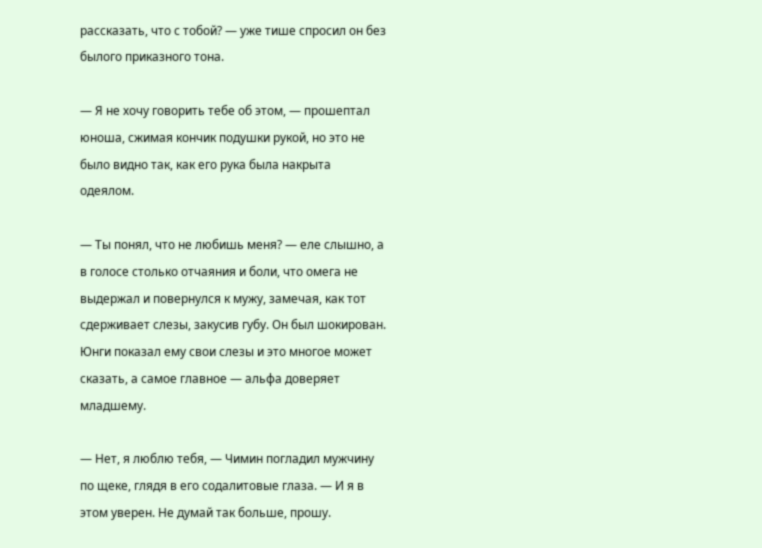рассказать, что с тобой? — уже тише спросил он без былого приказного тона.

— Я не хочу говорить тебе об этом, — прошептал юноша, сжимая кончик подушки рукой, но это не было видно так, как его рука была накрыта одеялом.

— Ты понял, что не любишь меня? — еле слышно, а в голосе столько отчаяния и боли, что омега не выдержал и повернулся к мужу, замечая, как тот сдерживает слезы, закусив губу. Он был шокирован. Юнги показал ему свои слезы и это многое может сказать, а самое главное — альфа доверяет младшему.

— Нет, я люблю тебя, — Чимин погладил мужчину по щеке, глядя в его содалитовые глаза. — И я в этом уверен. Не думай так больше, прошу.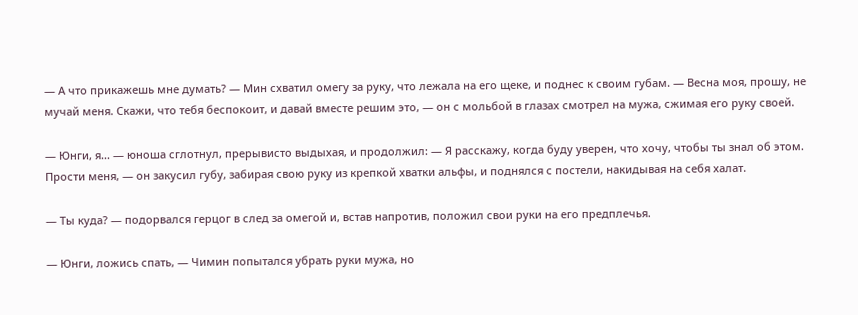— А что прикажешь мне думать? — Мин схватил омегу за руку, что лежала на его щеке, и поднес к своим губам. — Весна моя, прошу, не мучай меня. Скажи, что тебя беспокоит, и давай вместе решим это, — он с мольбой в глазах смотрел на мужа, сжимая его руку своей.

— Юнги, я... — юноша сглотнул, прерывисто выдыхая, и продолжил: — Я расскажу, когда буду уверен, что хочу, чтобы ты знал об этом. Прости меня, — он закусил губу, забирая свою руку из крепкой хватки альфы, и поднялся с постели, накидывая на себя халат.

— Ты куда? — подорвался герцог в след за омегой и, встав напротив, положил свои руки на его предплечья.

— Юнги, ложись спать, — Чимин попытался убрать руки мужа, но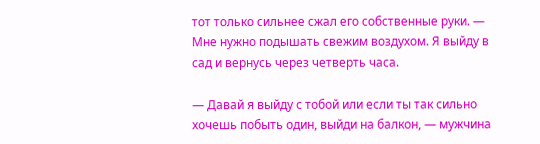тот только сильнее сжал его собственные руки. — Мне нужно подышать свежим воздухом. Я выйду в сад и вернусь через четверть часа.

— Давай я выйду с тобой или если ты так сильно хочешь побыть один, выйди на балкон, — мужчина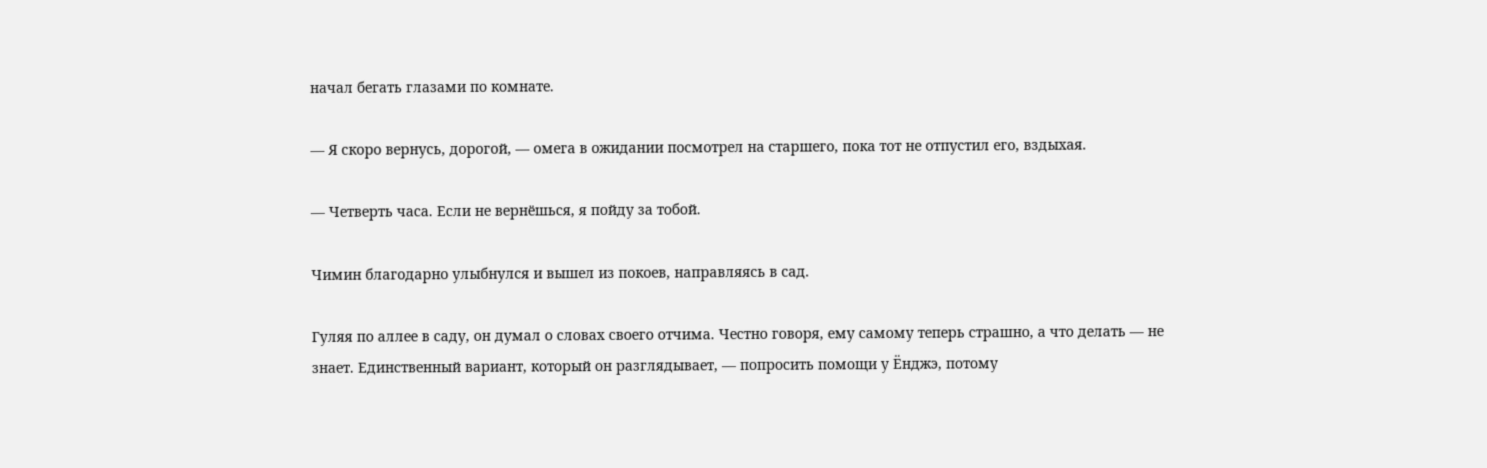начал бегать глазами по комнате.

— Я скоро вернусь, дорогой, — омега в ожидании посмотрел на старшего, пока тот не отпустил его, вздыхая.

— Четверть часа. Если не вернёшься, я пойду за тобой.

Чимин благодарно улыбнулся и вышел из покоев, направляясь в сад.

Гуляя по аллее в саду, он думал о словах своего отчима. Честно говоря, ему самому теперь страшно, а что делать — не знает. Единственный вариант, который он разглядывает, — попросить помощи у Ёнджэ, потому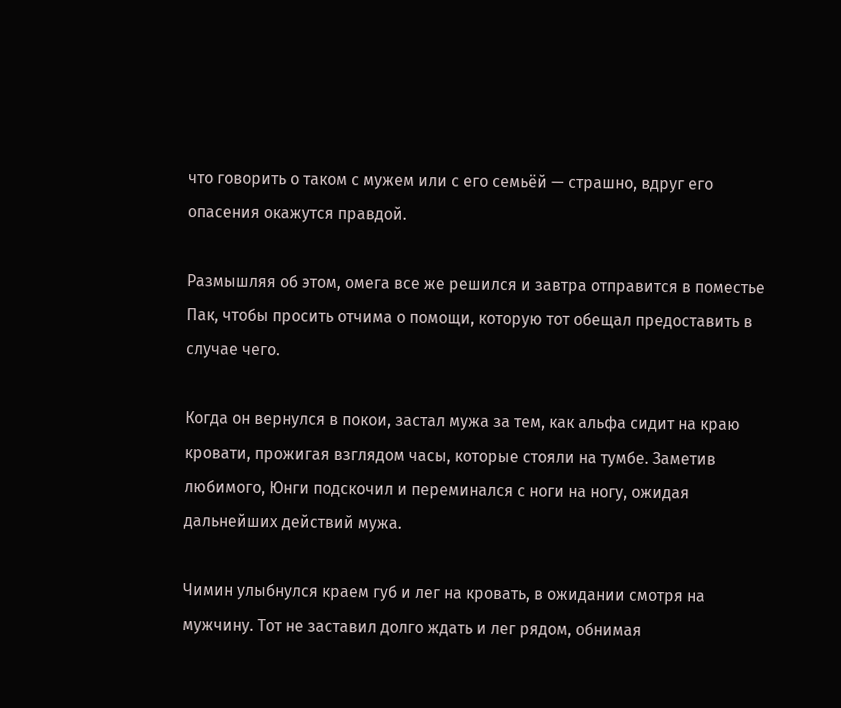что говорить о таком с мужем или с его семьёй — страшно, вдруг его опасения окажутся правдой.

Размышляя об этом, омега все же решился и завтра отправится в поместье Пак, чтобы просить отчима о помощи, которую тот обещал предоставить в случае чего.

Когда он вернулся в покои, застал мужа за тем, как альфа сидит на краю кровати, прожигая взглядом часы, которые стояли на тумбе. Заметив любимого, Юнги подскочил и переминался с ноги на ногу, ожидая дальнейших действий мужа.

Чимин улыбнулся краем губ и лег на кровать, в ожидании смотря на мужчину. Тот не заставил долго ждать и лег рядом, обнимая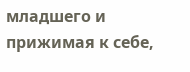младшего и прижимая к себе,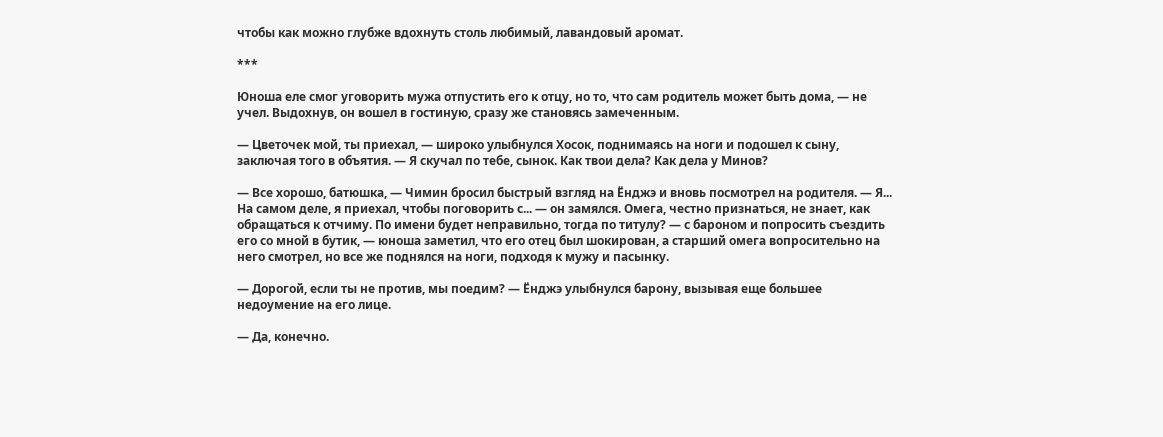чтобы как можно глубже вдохнуть столь любимый, лавандовый аромат.

***

Юноша еле смог уговорить мужа отпустить его к отцу, но то, что сам родитель может быть дома, — не учел. Выдохнув, он вошел в гостиную, сразу же становясь замеченным.

— Цветочек мой, ты приехал, — широко улыбнулся Хосок, поднимаясь на ноги и подошел к сыну, заключая того в объятия. — Я скучал по тебе, сынок. Как твои дела? Как дела у Минов?

— Все хорошо, батюшка, — Чимин бросил быстрый взгляд на Ёнджэ и вновь посмотрел на родителя. — Я... На самом деле, я приехал, чтобы поговорить с... — он замялся. Омега, честно признаться, не знает, как обращаться к отчиму. По имени будет неправильно, тогда по титулу? — с бароном и попросить съездить его со мной в бутик, — юноша заметил, что его отец был шокирован, а старший омега вопросительно на него смотрел, но все же поднялся на ноги, подходя к мужу и пасынку.

— Дорогой, если ты не против, мы поедим? — Ёнджэ улыбнулся барону, вызывая еще большее недоумение на его лице.

— Да, конечно.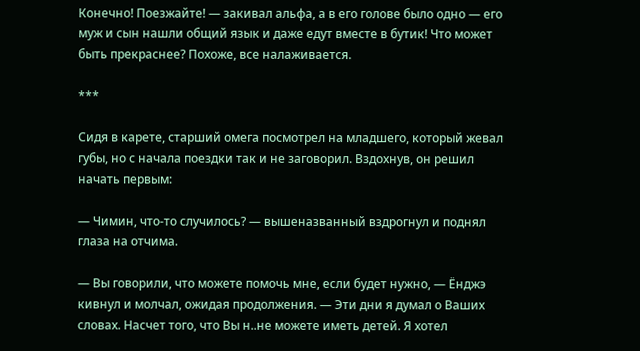Конечно! Поезжайте! — закивал альфа, а в его голове было одно — его муж и сын нашли общий язык и даже едут вместе в бутик! Что может быть прекраснее? Похоже, все налаживается.

***

Сидя в карете, старший омега посмотрел на младшего, который жевал губы, но с начала поездки так и не заговорил. Вздохнув, он решил начать первым:

— Чимин, что-то случилось? — вышеназванный вздрогнул и поднял глаза на отчима.

— Вы говорили, что можете помочь мне, если будет нужно, — Ёнджэ кивнул и молчал, ожидая продолжения. — Эти дни я думал о Ваших словах. Насчет того, что Вы н..не можете иметь детей. Я хотел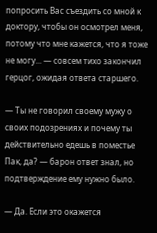попросить Вас съездить со мной к доктору, чтобы он осмотрел меня, потому что мне кажется, что я тоже не могу... — совсем тихо закончил герцог, ожидая ответа старшего.

— Ты не говорил своему мужу о своих подозрениях и почему ты действительно едешь в поместье Пак, да? — барон ответ знал, но подтверждение ему нужно было.

— Да. Если это окажется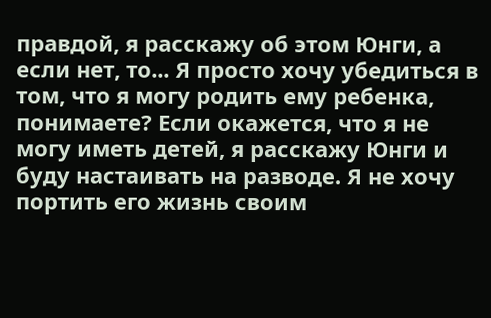правдой, я расскажу об этом Юнги, а если нет, то... Я просто хочу убедиться в том, что я могу родить ему ребенка, понимаете? Если окажется, что я не могу иметь детей, я расскажу Юнги и буду настаивать на разводе. Я не хочу портить его жизнь своим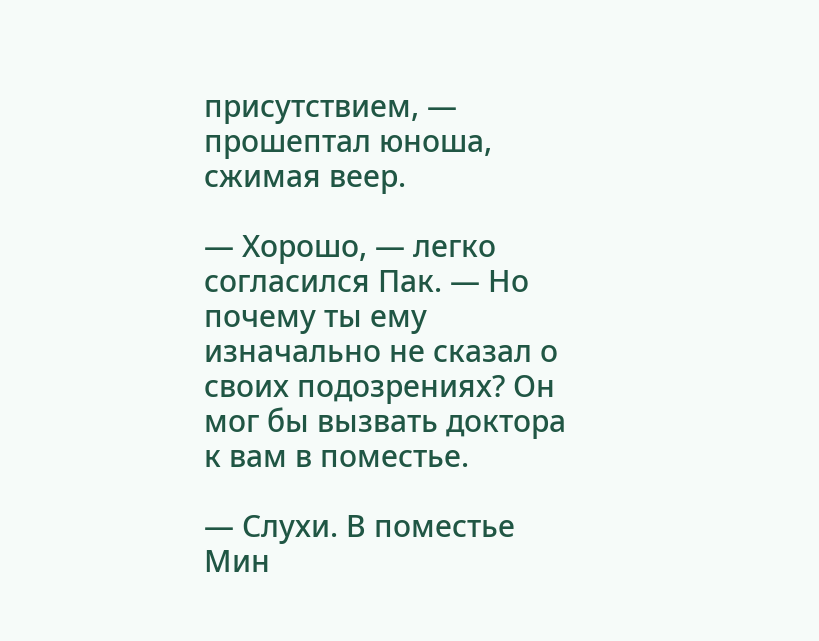присутствием, — прошептал юноша, сжимая веер.

— Хорошо, — легко согласился Пак. — Но почему ты ему изначально не сказал о своих подозрениях? Он мог бы вызвать доктора к вам в поместье.

— Слухи. В поместье Мин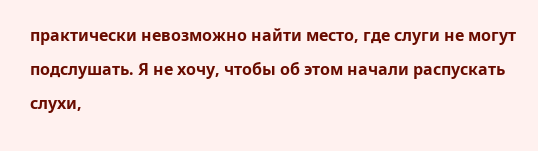практически невозможно найти место, где слуги не могут подслушать. Я не хочу, чтобы об этом начали распускать слухи,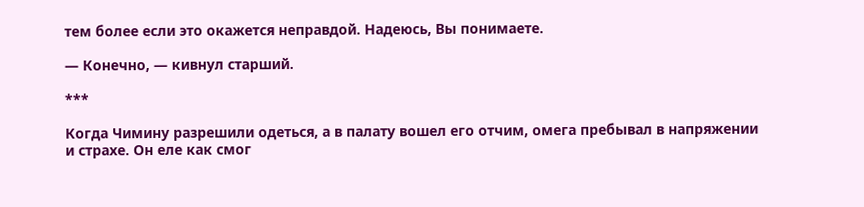тем более если это окажется неправдой. Надеюсь, Вы понимаете.

— Конечно, — кивнул старший.

***

Когда Чимину разрешили одеться, а в палату вошел его отчим, омега пребывал в напряжении и страхе. Он еле как смог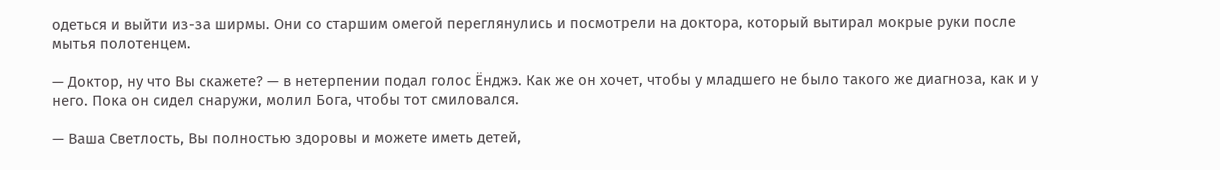одеться и выйти из-за ширмы. Они со старшим омегой переглянулись и посмотрели на доктора, который вытирал мокрые руки после мытья полотенцем.

— Доктор, ну что Вы скажете? — в нетерпении подал голос Ёнджэ. Как же он хочет, чтобы у младшего не было такого же диагноза, как и у него. Пока он сидел снаружи, молил Бога, чтобы тот смиловался.

— Ваша Светлость, Вы полностью здоровы и можете иметь детей,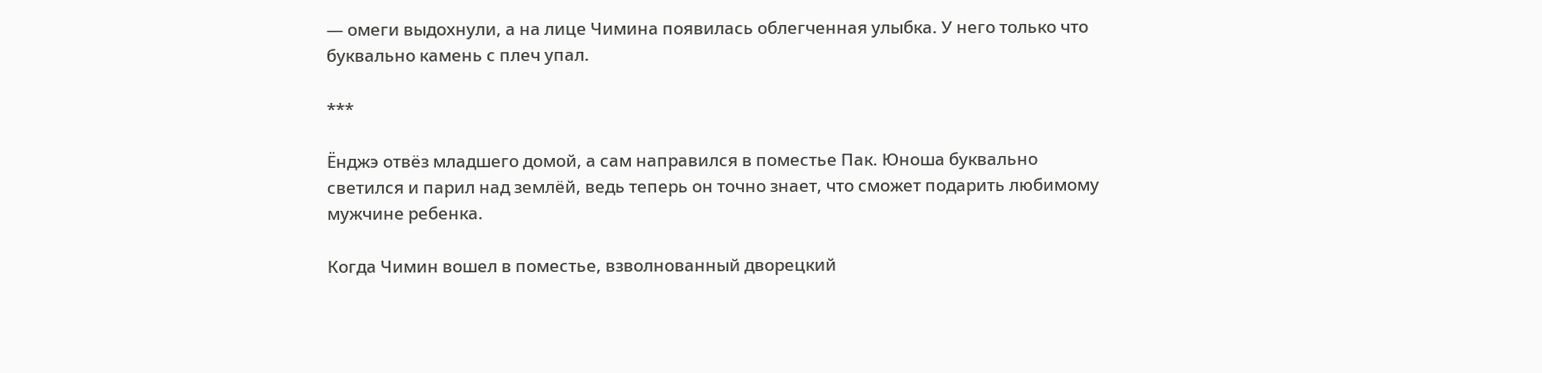— омеги выдохнули, а на лице Чимина появилась облегченная улыбка. У него только что буквально камень с плеч упал.

***

Ёнджэ отвёз младшего домой, а сам направился в поместье Пак. Юноша буквально светился и парил над землёй, ведь теперь он точно знает, что сможет подарить любимому мужчине ребенка.

Когда Чимин вошел в поместье, взволнованный дворецкий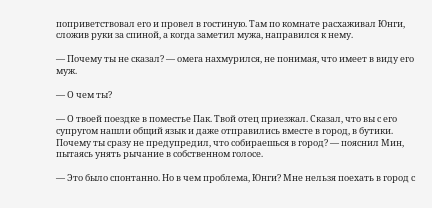поприветствовал его и провел в гостиную. Там по комнате расхаживал Юнги, сложив руки за спиной, а когда заметил мужа, направился к нему.

— Почему ты не сказал? — омега нахмурился, не понимая, что имеет в виду его муж.

— О чем ты?

— О твоей поездке в поместье Пак. Твой отец приезжал. Сказал, что вы с его супругом нашли общий язык и даже отправились вместе в город, в бутики. Почему ты сразу не предупредил, что собираешься в город? — пояснил Мин, пытаясь унять рычание в собственном голосе.

— Это было спонтанно. Но в чем проблема, Юнги? Мне нельзя поехать в город с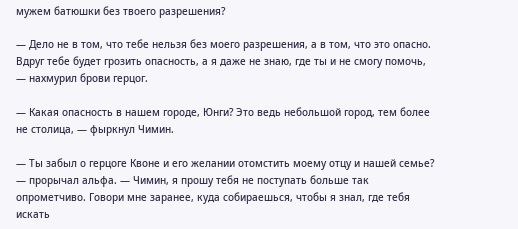мужем батюшки без твоего разрешения?

— Дело не в том, что тебе нельзя без моего разрешения, а в том, что это опасно. Вдруг тебе будет грозить опасность, а я даже не знаю, где ты и не смогу помочь, — нахмурил брови герцог.

— Какая опасность в нашем городе, Юнги? Это ведь небольшой город, тем более не столица, — фыркнул Чимин.

— Ты забыл о герцоге Квоне и его желании отомстить моему отцу и нашей семье? — прорычал альфа. — Чимин, я прошу тебя не поступать больше так опрометчиво. Говори мне заранее, куда собираешься, чтобы я знал, где тебя искать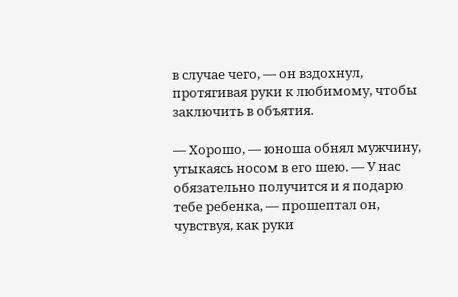в случае чего, — он вздохнул, протягивая руки к любимому, чтобы заключить в объятия.

— Хорошо, — юноша обнял мужчину, утыкаясь носом в его шею. — У нас обязательно получится и я подарю тебе ребенка, — прошептал он, чувствуя, как руки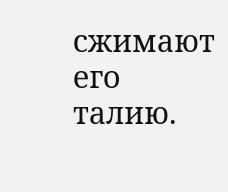сжимают его талию.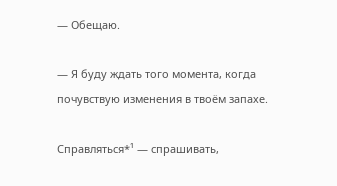— Обещаю.

— Я буду ждать того момента, когда почувствую изменения в твоём запахе.

Справляться*¹ — спрашивать,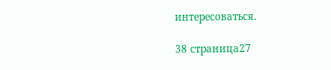интересоваться.

38 страница27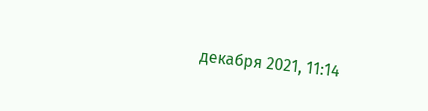декабря 2021, 11:14